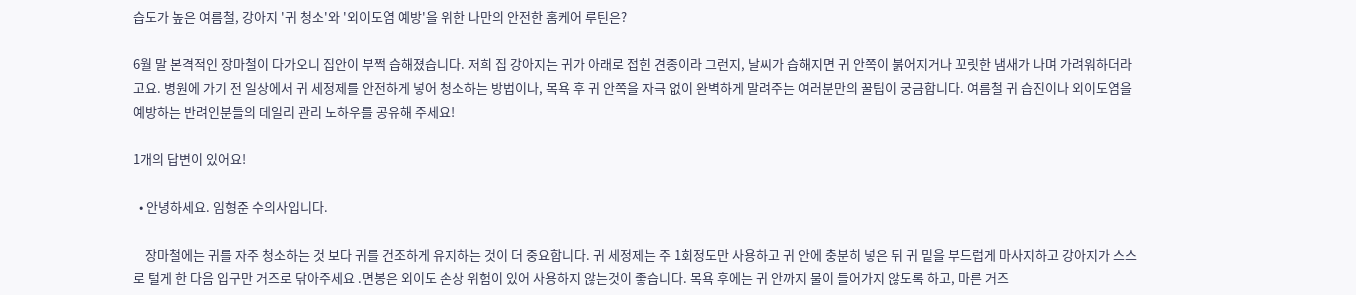습도가 높은 여름철, 강아지 '귀 청소'와 '외이도염 예방'을 위한 나만의 안전한 홈케어 루틴은?

6월 말 본격적인 장마철이 다가오니 집안이 부쩍 습해졌습니다. 저희 집 강아지는 귀가 아래로 접힌 견종이라 그런지, 날씨가 습해지면 귀 안쪽이 붉어지거나 꼬릿한 냄새가 나며 가려워하더라고요. 병원에 가기 전 일상에서 귀 세정제를 안전하게 넣어 청소하는 방법이나, 목욕 후 귀 안쪽을 자극 없이 완벽하게 말려주는 여러분만의 꿀팁이 궁금합니다. 여름철 귀 습진이나 외이도염을 예방하는 반려인분들의 데일리 관리 노하우를 공유해 주세요!

1개의 답변이 있어요!

  • 안녕하세요. 임형준 수의사입니다.

    장마철에는 귀를 자주 청소하는 것 보다 귀를 건조하게 유지하는 것이 더 중요합니다. 귀 세정제는 주 1회정도만 사용하고 귀 안에 충분히 넣은 뒤 귀 밑을 부드럽게 마사지하고 강아지가 스스로 털게 한 다음 입구만 거즈로 닦아주세요 .면봉은 외이도 손상 위험이 있어 사용하지 않는것이 좋습니다. 목욕 후에는 귀 안까지 물이 들어가지 않도록 하고, 마른 거즈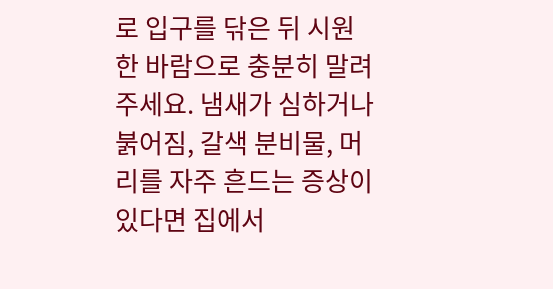로 입구를 닦은 뒤 시원한 바람으로 충분히 말려주세요. 냄새가 심하거나 붉어짐, 갈색 분비물, 머리를 자주 흔드는 증상이 있다면 집에서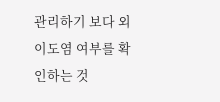관리하기 보다 외이도염 여부를 확인하는 것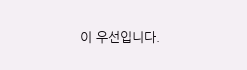이 우선입니다.